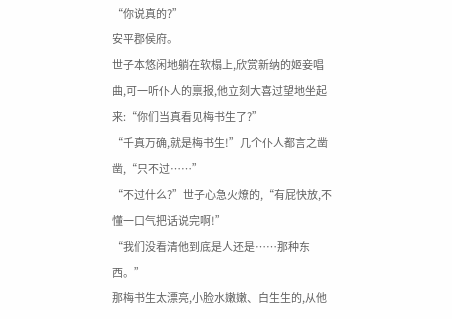“你说真的?”
安平郡侯府。
世子本悠闲地躺在软榻上,欣赏新纳的姬妾唱曲,可一听仆人的禀报,他立刻大喜过望地坐起来:“你们当真看见梅书生了?”
“千真万确,就是梅书生!”几个仆人都言之凿凿,“只不过……”
“不过什么?”世子心急火燎的,“有屁快放,不懂一口气把话说完啊!”
“我们没看清他到底是人还是……那种东西。”
那梅书生太漂亮,小脸水嫩嫩、白生生的,从他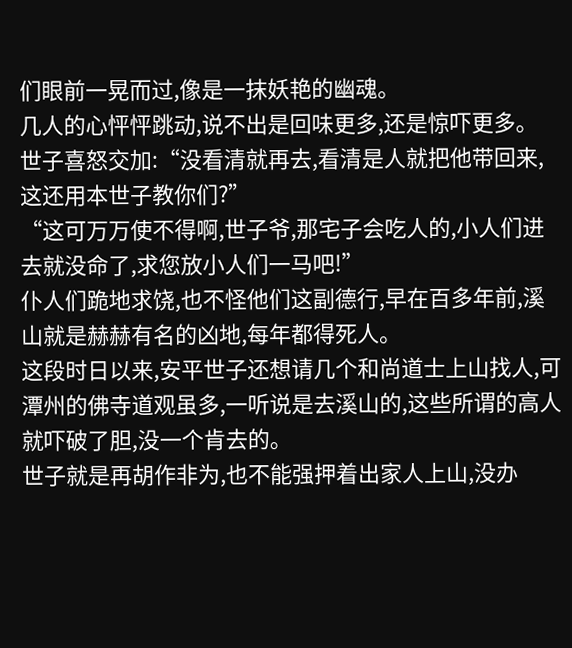们眼前一晃而过,像是一抹妖艳的幽魂。
几人的心怦怦跳动,说不出是回味更多,还是惊吓更多。
世子喜怒交加:“没看清就再去,看清是人就把他带回来,这还用本世子教你们?”
“这可万万使不得啊,世子爷,那宅子会吃人的,小人们进去就没命了,求您放小人们一马吧!”
仆人们跪地求饶,也不怪他们这副德行,早在百多年前,溪山就是赫赫有名的凶地,每年都得死人。
这段时日以来,安平世子还想请几个和尚道士上山找人,可潭州的佛寺道观虽多,一听说是去溪山的,这些所谓的高人就吓破了胆,没一个肯去的。
世子就是再胡作非为,也不能强押着出家人上山,没办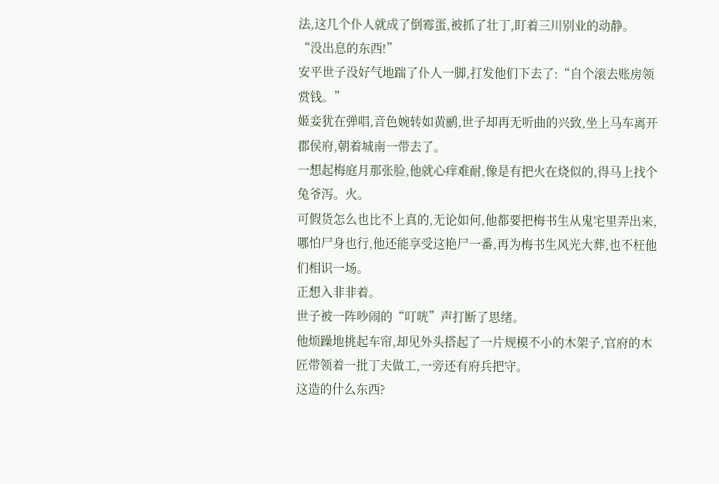法,这几个仆人就成了倒霉蛋,被抓了壮丁,盯着三川别业的动静。
“没出息的东西!”
安平世子没好气地踹了仆人一脚,打发他们下去了:“自个滚去账房领赏钱。”
姬妾犹在弹唱,音色婉转如黄鹂,世子却再无听曲的兴致,坐上马车离开郡侯府,朝着城南一带去了。
一想起梅庭月那张脸,他就心痒难耐,像是有把火在烧似的,得马上找个兔爷泻。火。
可假货怎么也比不上真的,无论如何,他都要把梅书生从鬼宅里弄出来,哪怕尸身也行,他还能享受这艳尸一番,再为梅书生风光大葬,也不枉他们相识一场。
正想入非非着。
世子被一阵吵闹的“叮咣”声打断了思绪。
他烦躁地挑起车帘,却见外头搭起了一片规模不小的木架子,官府的木匠带领着一批丁夫做工,一旁还有府兵把守。
这造的什么东西?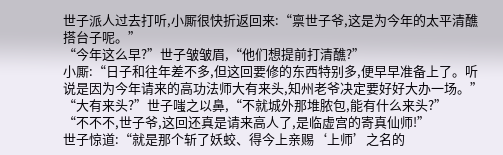世子派人过去打听,小厮很快折返回来:“禀世子爷,这是为今年的太平清醮搭台子呢。”
“今年这么早?”世子皱皱眉,“他们想提前打清醮?”
小厮:“日子和往年差不多,但这回要修的东西特别多,便早早准备上了。听说是因为今年请来的高功法师大有来头,知州老爷决定要好好大办一场。”
“大有来头?”世子嗤之以鼻,“不就城外那堆脓包,能有什么来头?”
“不不不,世子爷,这回还真是请来高人了,是临虚宫的寄真仙师!”
世子惊道:“就是那个斩了妖蛟、得今上亲赐‘上师’之名的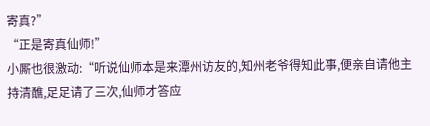寄真?”
“正是寄真仙师!”
小厮也很激动:“听说仙师本是来潭州访友的,知州老爷得知此事,便亲自请他主持清醮,足足请了三次,仙师才答应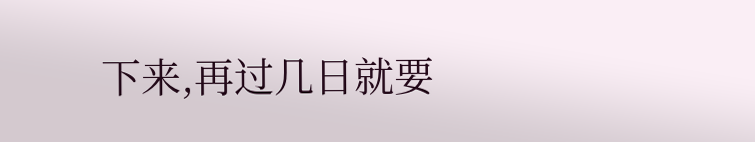下来,再过几日就要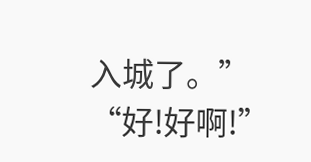入城了。”
“好!好啊!”